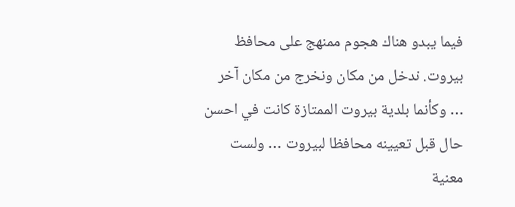فيما يبدو هناك هجوم ممنهج على محافظ بيروت. ندخل من مكان ونخرج من مكان آخر … وكأنما بلدية بيروت الممتازة كانت في احسن حال قبل تعيينه محافظا لبيروت … ولست معنية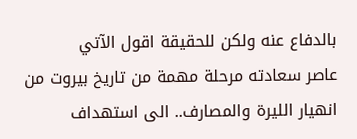بالدفاع عنه ولكن للحقيقة اقول الآتي
عاصر سعادته مرحلة مهمة من تاريخ بيروت من انهيار الليرة والمصارف.. الى استهداف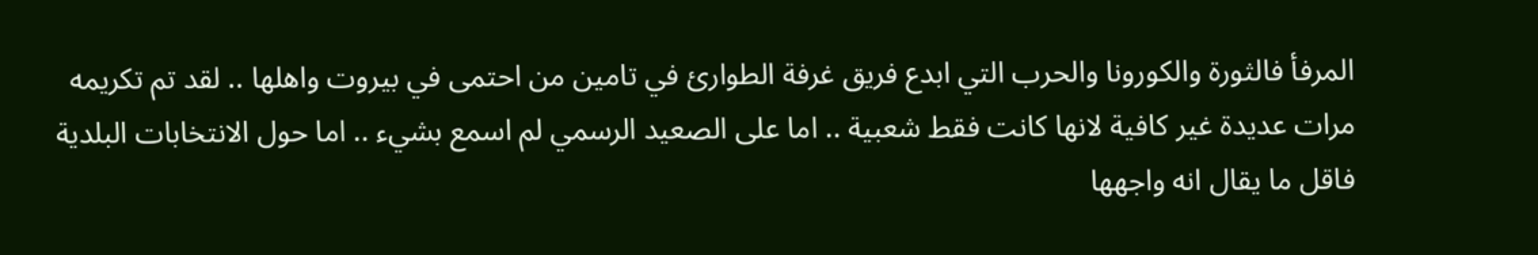المرفأ فالثورة والكورونا والحرب التي ابدع فريق غرفة الطوارئ في تامين من احتمى في بيروت واهلها .. لقد تم تكريمه مرات عديدة غير كافية لانها كانت فقط شعبية .. اما على الصعيد الرسمي لم اسمع بشيء .. اما حول الانتخابات البلدية فاقل ما يقال انه واجهها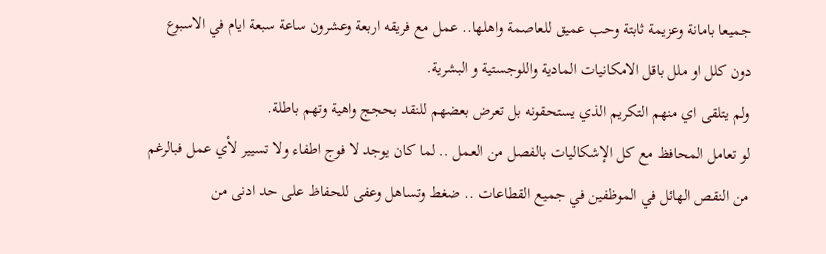جميعا بامانة وعزيمة ثابتة وحب عميق للعاصمة واهلها.. عمل مع فريقه اربعة وعشرون ساعة سبعة ايام في الاسبوع دون كلل او ملل باقل الامكانيات المادية واللوجستية و البشرية.
ولم يتلقى اي منهم التكريم الذي يستحقونه بل تعرض بعضهم للنقد بحجج واهية وتهم باطلة.
لو تعامل المحافظ مع كل الإشكاليات بالفصل من العمل .. لما كان يوجد لا فوج اطفاء ولا تسيير لأي عمل فبالرغم من النقص الهائل في الموظفين في جميع القطاعات .. ضغط وتساهل وعفى للحفاظ على حد ادنى من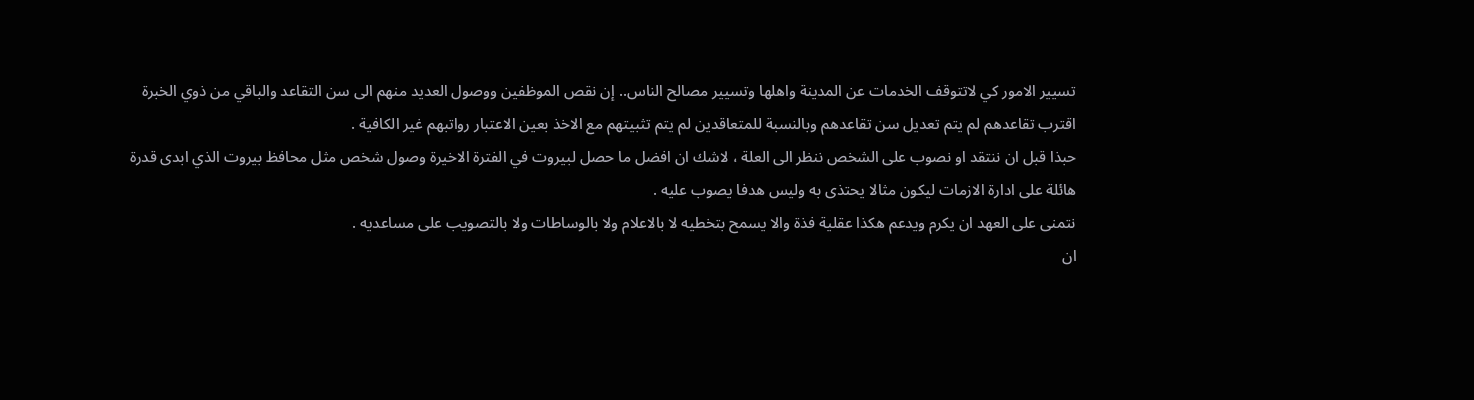تسيير الامور كي لاتتوقف الخدمات عن المدينة واهلها وتسيير مصالح الناس.. إن نقص الموظفين ووصول العديد منهم الى سن التقاعد والباقي من ذوي الخبرة اقترب تقاعدهم لم يتم تعديل سن تقاعدهم وبالنسبة للمتعاقدين لم يتم تثبيتهم مع الاخذ بعين الاعتبار رواتبهم غير الكافية .
حبذا قبل ان ننتقد او نصوب على الشخص ننظر الى العلة ، لاشك ان افضل ما حصل لبيروت في الفترة الاخيرة وصول شخص مثل محافظ بيروت الذي ابدى قدرة هائلة على ادارة الازمات ليكون مثالا يحتذى به وليس هدفا يصوب عليه .
نتمنى على العهد ان يكرم ويدعم هكذا عقلية فذة والا يسمح بتخطيه لا بالاعلام ولا بالوساطات ولا بالتصويب على مساعديه .
ان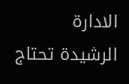الادارة الرشيدة تحتاج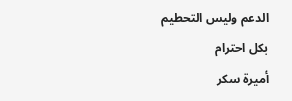الدعم وليس التحطيم
بكل احترام
أميرة سكر